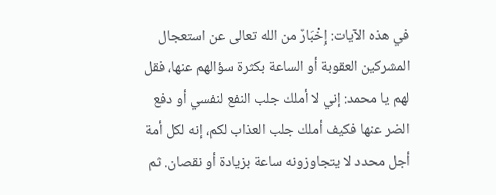في هذه الآيات: إِخْبَارٌ من الله تعالى عن استعجال المشركين العقوبة أو الساعة بكثرة سؤالهم عنها، فقل لهم يا محمد: إني لا أملك جلب النفع لنفسي أو دفع الضر عنها فكيف أملك جلب العذاب لكم، إنه لكل أمة أجل محدد لا يتجاوزونه ساعة بزيادة أو نقصان. ثم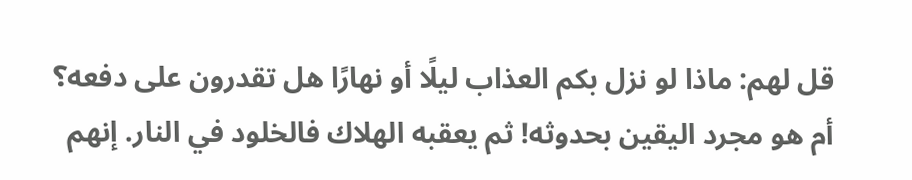قل لهم: ماذا لو نزل بكم العذاب ليلًا أو نهارًا هل تقدرون على دفعه؟ أم هو مجرد اليقين بحدوثه! ثم يعقبه الهلاك فالخلود في النار. إنهم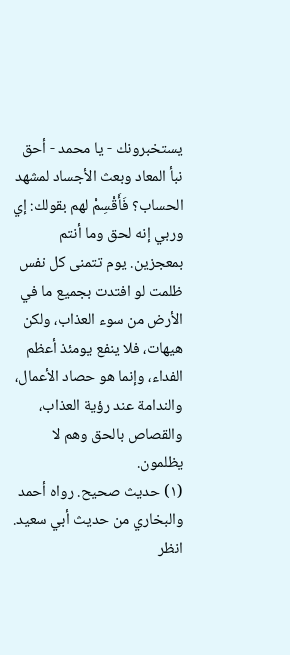يستخبرونك - يا محمد - أحق نبأ المعاد وبعث الأجساد لمشهد الحساب؟ فَأَقْسِمْ لهم بقولك: إي وربي إنه لحق وما أنتم بمعجزين. يوم تتمنى كل نفس ظلمت لو افتدت بجميع ما في الأرض من سوء العذاب، ولكن هيهات، فلا ينفع يومئذ أعظم الفداء، وإنما هو حصاد الأعمال، والندامة عند رؤية العذاب، والقصاص بالحق وهم لا يظلمون.
(١) حديث صحيح. رواه أحمد والبخاري من حديث أبي سعيد. انظر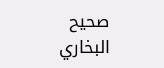صحيح البخاري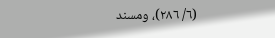(٦/ ٢٨٦)، ومسند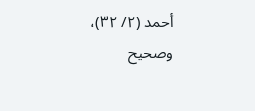أحمد (٢/ ٣٢)، وصحيح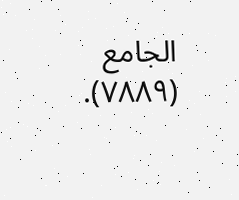الجامع (٧٨٨٩).